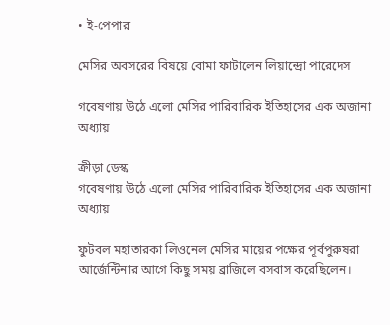• ই-পেপার

মেসির অবসরের বিষয়ে বোমা ফাটালেন লিয়ান্দ্রো পারেদেস

গবেষণায় উঠে এলো মেসির পারিবারিক ইতিহাসের এক অজানা অধ্যায়

ক্রীড়া ডেস্ক
গবেষণায় উঠে এলো মেসির পারিবারিক ইতিহাসের এক অজানা অধ্যায়

ফুটবল মহাতারকা লিওনেল মেসির মায়ের পক্ষের পূর্বপুরুষরা আর্জেন্টিনার আগে কিছু সময় ব্রাজিলে বসবাস করেছিলেন।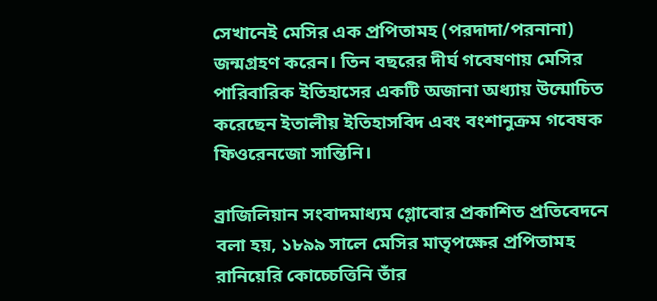সেখানেই মেসির এক প্রপিতামহ (পরদাদা/পরনানা)  জন্মগ্রহণ করেন। তিন বছরের দীর্ঘ গবেষণায় মেসির পারিবারিক ইতিহাসের একটি অজানা অধ্যায় উন্মোচিত করেছেন ইতালীয় ইতিহাসবিদ এবং বংশানুক্রম গবেষক ফিওরেনজো সান্তিনি।

ব্রাজিলিয়ান সংবাদমাধ্যম গ্লোবোর প্রকাশিত প্রতিবেদনে বলা হয়, ১৮৯৯ সালে মেসির মাতৃপক্ষের প্রপিতামহ রানিয়েরি কোচ্চেত্তিনি তাঁর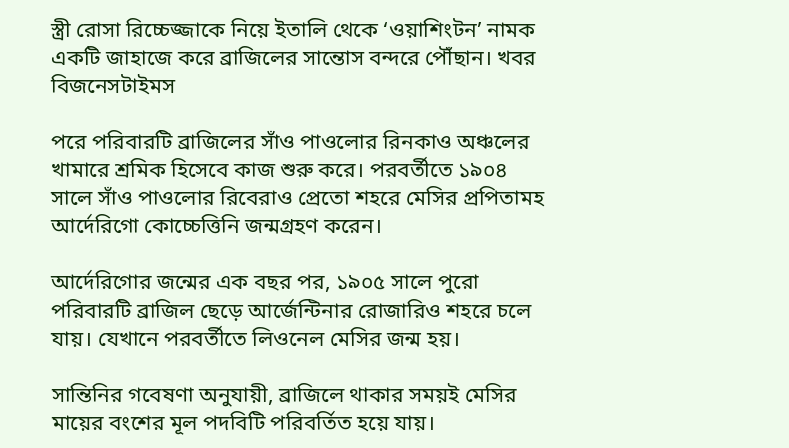স্ত্রী রোসা রিচ্চেজ্জাকে নিয়ে ইতালি থেকে ‘ওয়াশিংটন’ নামক একটি জাহাজে করে ব্রাজিলের সান্তোস বন্দরে পৌঁছান। খবর বিজনেসটাইমস

পরে পরিবারটি ব্রাজিলের সাঁও পাওলোর রিনকাও অঞ্চলের খামারে শ্রমিক হিসেবে কাজ শুরু করে। পরবর্তীতে ১৯০৪ সালে সাঁও পাওলোর রিবেরাও প্রেতো শহরে মেসির প্রপিতামহ আর্দেরিগো কোচ্চেত্তিনি জন্মগ্রহণ করেন।

আর্দেরিগোর জন্মের এক বছর পর, ১৯০৫ সালে পুরো পরিবারটি ব্রাজিল ছেড়ে আর্জেন্টিনার রোজারিও শহরে চলে যায়। যেখানে পরবর্তীতে লিওনেল মেসির জন্ম হয়।

সান্তিনির গবেষণা অনুযায়ী, ব্রাজিলে থাকার সময়ই মেসির মায়ের বংশের মূল পদবিটি পরিবর্তিত হয়ে যায়।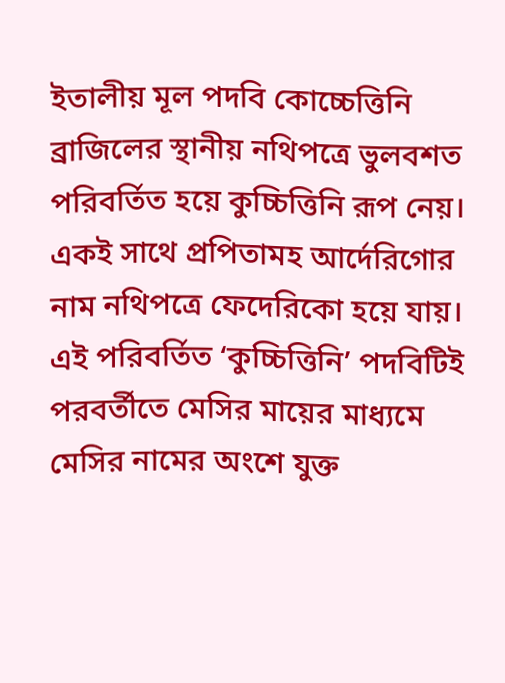ইতালীয় মূল পদবি কোচ্চেত্তিনি ব্রাজিলের স্থানীয় নথিপত্রে ভুলবশত পরিবর্তিত হয়ে কুচ্চিত্তিনি রূপ নেয়। একই সাথে প্রপিতামহ আর্দেরিগোর নাম নথিপত্রে ফেদেরিকো হয়ে যায়। এই পরিবর্তিত ‘কুচ্চিত্তিনি’ পদবিটিই পরবর্তীতে মেসির মায়ের মাধ্যমে মেসির নামের অংশে যুক্ত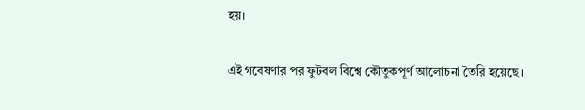হয়।

এই গবেষণার পর ফুটবল বিশ্বে কৌতুকপূর্ণ আলোচনা তৈরি হয়েছে।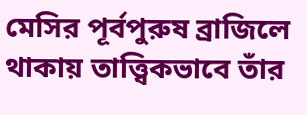মেসির পূর্বপুরুষ ব্রাজিলে থাকায় তাত্ত্বিকভাবে তাঁর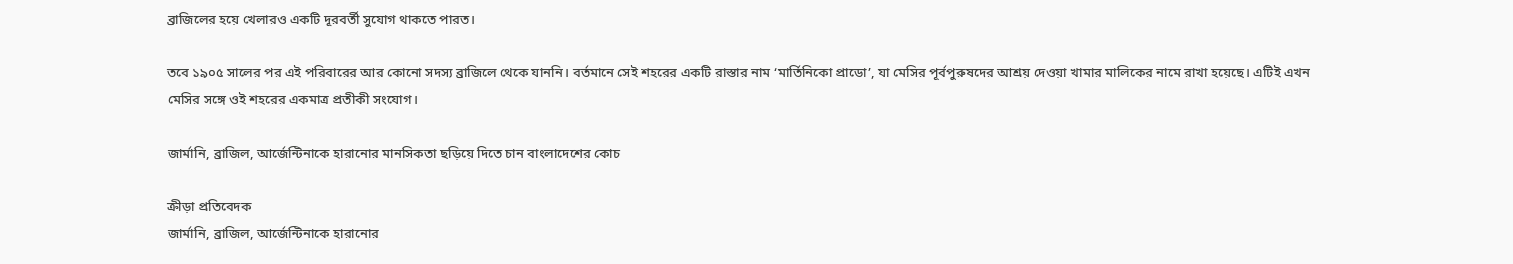ব্রাজিলের হয়ে খেলারও একটি দূরবর্তী সুযোগ থাকতে পারত।

তবে ১৯০৫ সালের পর এই পরিবারের আর কোনো সদস্য ব্রাজিলে থেকে যাননি। বর্তমানে সেই শহরের একটি রাস্তার নাম ‘মার্তিনিকো প্রাডো’, যা মেসির পূর্বপুরুষদের আশ্রয় দেওয়া খামার মালিকের নামে রাখা হয়েছে। এটিই এখন মেসির সঙ্গে ওই শহরের একমাত্র প্রতীকী সংযোগ।

জার্মানি, ব্রাজিল, আর্জেন্টিনাকে হারানোর মানসিকতা ছড়িয়ে দিতে চান বাংলাদেশের কোচ

ক্রীড়া প্রতিবেদক
জার্মানি, ব্রাজিল, আর্জেন্টিনাকে হারানোর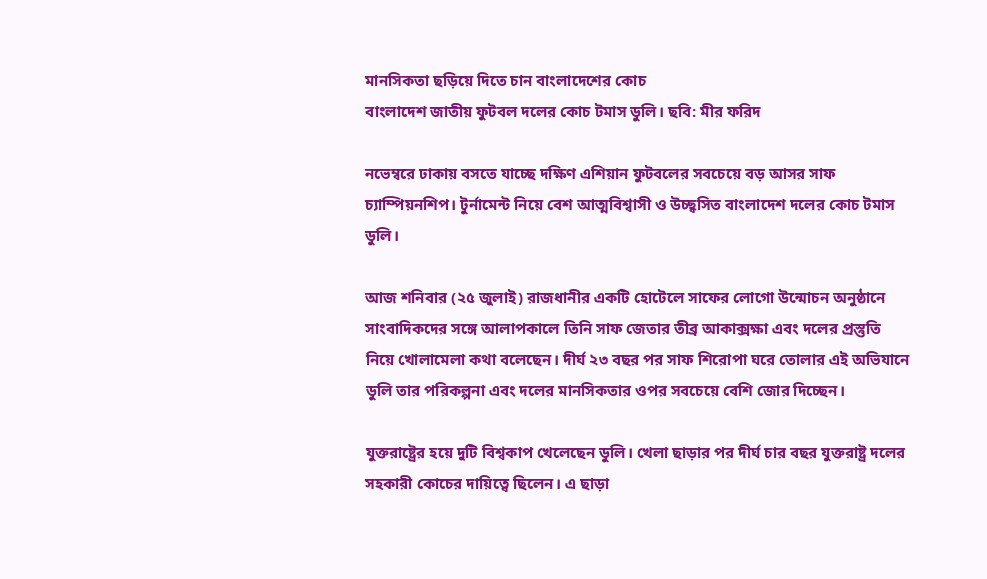মানসিকতা ছড়িয়ে দিতে চান বাংলাদেশের কোচ
বাংলাদেশ জাতীয় ফুটবল দলের কোচ টমাস ডুলি। ছবি: মীর ফরিদ

নভেম্বরে ঢাকায় বসতে যাচ্ছে দক্ষিণ এশিয়ান ফুটবলের সবচেয়ে বড় আসর সাফ চ্যাম্পিয়নশিপ। টুর্নামেন্ট নিয়ে বেশ আত্মবিশ্বাসী ও উচ্ছ্বসিত বাংলাদেশ দলের কোচ টমাস ডুলি।

আজ শনিবার (২৫ জুলাই) রাজধানীর একটি হোটেলে সাফের লোগো উন্মোচন অনুষ্ঠানে সাংবাদিকদের সঙ্গে আলাপকালে তিনি সাফ জেতার তীব্র আকাক্সক্ষা এবং দলের প্রস্তুতি নিয়ে খোলামেলা কথা বলেছেন। দীর্ঘ ২৩ বছর পর সাফ শিরোপা ঘরে তোলার এই অভিযানে ডুলি তার পরিকল্পনা এবং দলের মানসিকতার ওপর সবচেয়ে বেশি জোর দিচ্ছেন।

যুক্তরাষ্ট্রের হয়ে দুটি বিশ্বকাপ খেলেছেন ডুলি। খেলা ছাড়ার পর দীর্ঘ চার বছর যুক্তরাষ্ট্র দলের সহকারী কোচের দায়িত্বে ছিলেন। এ ছাড়া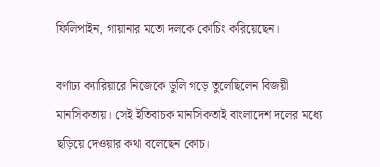ফিলিপাইন, গায়ানার মতো দলকে কোচিং করিয়েছেন।

বর্ণাঢ্য ক্যারিয়ারে নিজেকে ডুলি গড়ে তুলেছিলেন বিজয়ী মানসিকতায়। সেই ইতিবাচক মানসিকতাই বাংলাদেশ দলের মধ্যে ছড়িয়ে দেওয়ার কথা বলেছেন কোচ।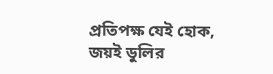প্রতিপক্ষ যেই হোক, জয়ই ডুলির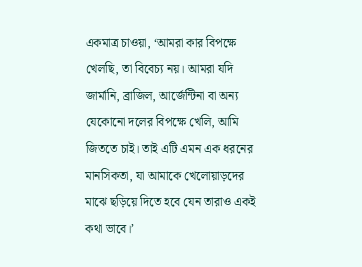একমাত্র চাওয়া, ‘আমরা কার বিপক্ষে খেলছি, তা বিবেচ্য নয়। আমরা যদি জার্মানি, ব্রাজিল, আর্জেন্টিনা বা অন্য যেকোনো দলের বিপক্ষে খেলি, আমি জিততে চাই। তাই এটি এমন এক ধরনের মানসিকতা, যা আমাকে খেলোয়াড়দের মাঝে ছড়িয়ে দিতে হবে যেন তারাও একই কথা ভাবে।’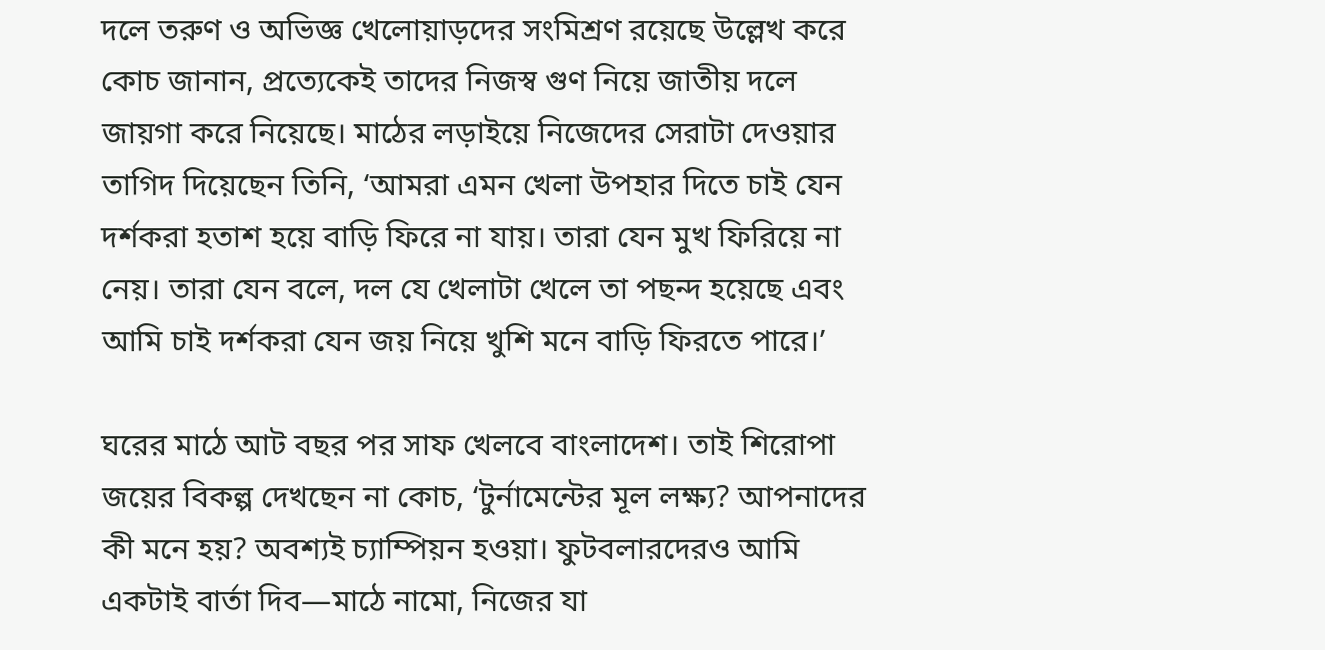দলে তরুণ ও অভিজ্ঞ খেলোয়াড়দের সংমিশ্রণ রয়েছে উল্লেখ করে কোচ জানান, প্রত্যেকেই তাদের নিজস্ব গুণ নিয়ে জাতীয় দলে জায়গা করে নিয়েছে। মাঠের লড়াইয়ে নিজেদের সেরাটা দেওয়ার তাগিদ দিয়েছেন তিনি, ‘আমরা এমন খেলা উপহার দিতে চাই যেন দর্শকরা হতাশ হয়ে বাড়ি ফিরে না যায়। তারা যেন মুখ ফিরিয়ে না নেয়। তারা যেন বলে, দল যে খেলাটা খেলে তা পছন্দ হয়েছে এবং আমি চাই দর্শকরা যেন জয় নিয়ে খুশি মনে বাড়ি ফিরতে পারে।’

ঘরের মাঠে আট বছর পর সাফ খেলবে বাংলাদেশ। তাই শিরোপা জয়ের বিকল্প দেখছেন না কোচ, ‘টুর্নামেন্টের মূল লক্ষ্য? আপনাদের কী মনে হয়? অবশ্যই চ্যাম্পিয়ন হওয়া। ফুটবলারদেরও আমি একটাই বার্তা দিব—মাঠে নামো, নিজের যা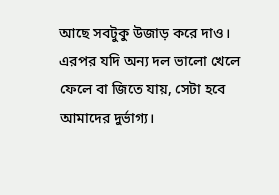আছে সবটুকু উজাড় করে দাও। এরপর যদি অন্য দল ভালো খেলে ফেলে বা জিতে যায়, সেটা হবে আমাদের দুর্ভাগ্য।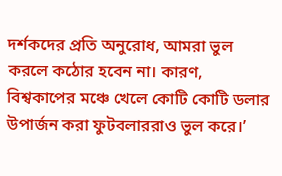দর্শকদের প্রতি অনুরোধ, আমরা ভুল করলে কঠোর হবেন না। কারণ, বিশ্বকাপের মঞ্চে খেলে কোটি কোটি ডলার উপার্জন করা ফুটবলাররাও ভুল করে।’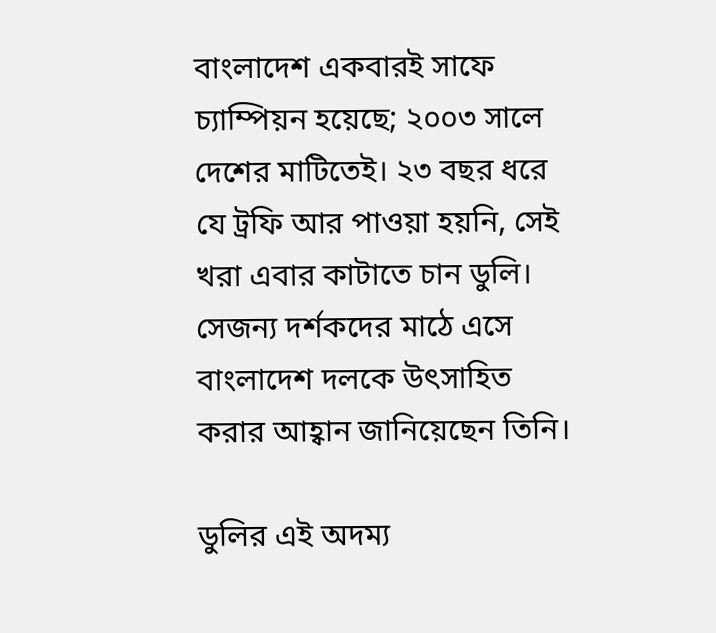বাংলাদেশ একবারই সাফে চ্যাম্পিয়ন হয়েছে; ২০০৩ সালে দেশের মাটিতেই। ২৩ বছর ধরে যে ট্রফি আর পাওয়া হয়নি, সেই খরা এবার কাটাতে চান ডুলি। সেজন্য দর্শকদের মাঠে এসে বাংলাদেশ দলকে উৎসাহিত করার আহ্বান জানিয়েছেন তিনি।

ডুলির এই অদম্য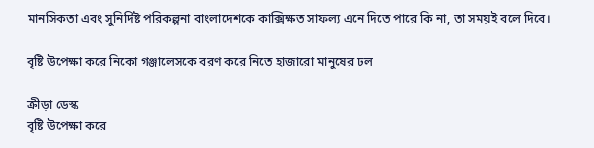মানসিকতা এবং সুনির্দিষ্ট পরিকল্পনা বাংলাদেশকে কাক্সিক্ষত সাফল্য এনে দিতে পারে কি না, তা সময়ই বলে দিবে।

বৃষ্টি উপেক্ষা করে নিকো গঞ্জালেসকে বরণ করে নিতে হাজারো মানুষের ঢল

ক্রীড়া ডেস্ক
বৃষ্টি উপেক্ষা করে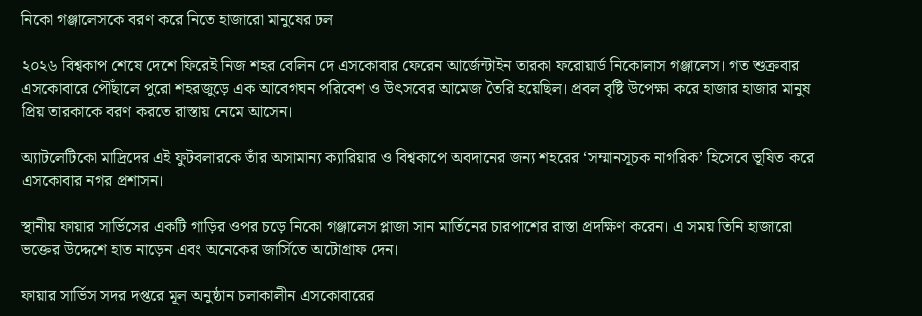নিকো গঞ্জালেসকে বরণ করে নিতে হাজারো মানুষের ঢল

২০২৬ বিশ্বকাপ শেষে দেশে ফিরেই নিজ শহর বেলিন দে এসকোবার ফেরেন আর্জেন্টাইন তারকা ফরোয়ার্ড নিকোলাস গঞ্জালেস। গত শুক্রবার এসকোবারে পৌঁছালে পুরো শহরজুড়ে এক আবেগঘন পরিবেশ ও উৎসবের আমেজ তৈরি হয়েছিল। প্রবল বৃষ্টি উপেক্ষা করে হাজার হাজার মানুষ প্রিয় তারকাকে বরণ করতে রাস্তায় নেমে আসেন।

অ্যাটলেটিকো মাদ্রিদের এই ফুটবলারকে তাঁর অসামান্য ক্যারিয়ার ও বিশ্বকাপে অবদানের জন্য শহরের ‘সম্মানসূচক নাগরিক’ হিসেবে ভূষিত করে এসকোবার নগর প্রশাসন।

স্থানীয় ফায়ার সার্ভিসের একটি গাড়ির ওপর চড়ে নিকো গঞ্জালেস প্লাজা সান মার্তিনের চারপাশের রাস্তা প্রদক্ষিণ করেন। এ সময় তিনি হাজারো ভক্তের উদ্দেশে হাত নাড়েন এবং অনেকের জার্সিতে অটোগ্রাফ দেন।

ফায়ার সার্ভিস সদর দপ্তরে মূল অনুষ্ঠান চলাকালীন এসকোবারের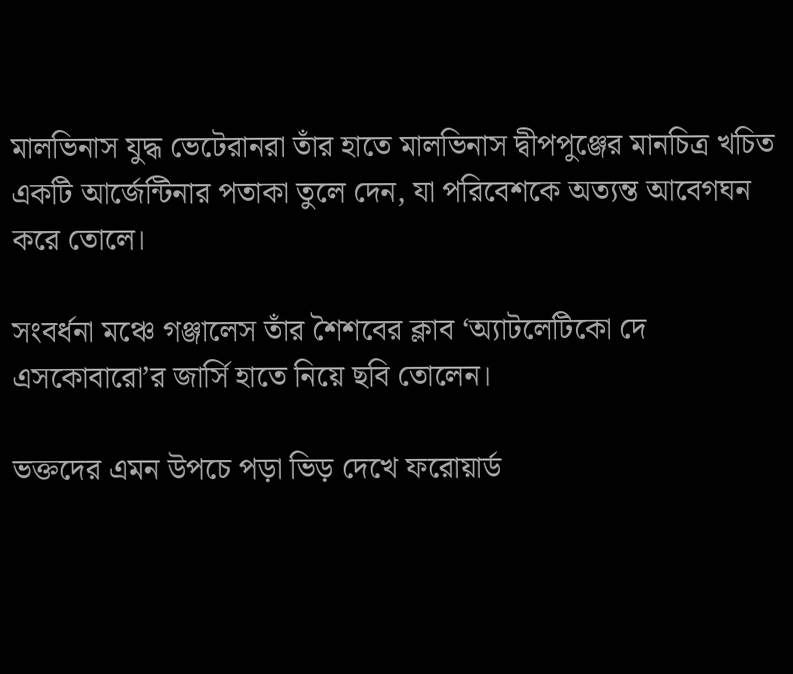মালভিনাস যুদ্ধ ভেটেরানরা তাঁর হাতে মালভিনাস দ্বীপপুঞ্জের মানচিত্র খচিত একটি আর্জেন্টিনার পতাকা তুলে দেন, যা পরিবেশকে অত্যন্ত আবেগঘন করে তোলে।

সংবর্ধনা মঞ্চে গঞ্জালেস তাঁর শৈশবের ক্লাব ‘অ্যাটলেটিকো দে এসকোবারো’র জার্সি হাতে নিয়ে ছবি তোলেন।

ভক্তদের এমন উপচে পড়া ভিড় দেখে ফরোয়ার্ড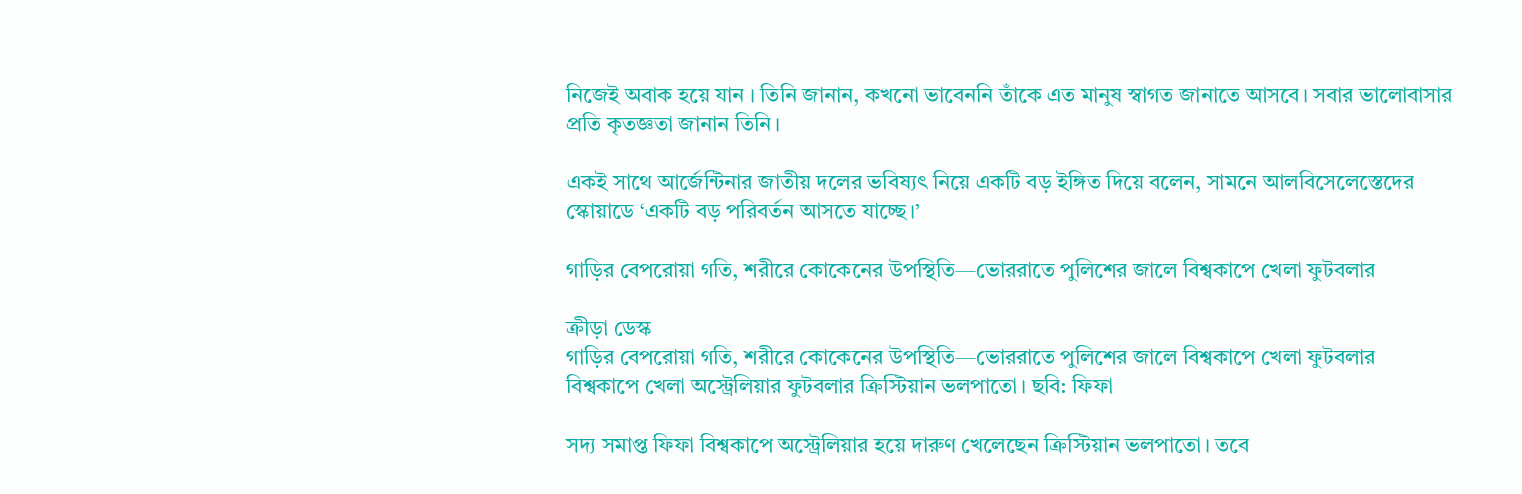নিজেই অবাক হয়ে যান । তিনি জানান, কখনো ভাবেননি তাঁকে এত মানুষ স্বাগত জানাতে আসবে। সবার ভালোবাসার প্রতি কৃতজ্ঞতা জানান তিনি।

একই সাথে আর্জেন্টিনার জাতীয় দলের ভবিষ্যৎ নিয়ে একটি বড় ইঙ্গিত দিয়ে বলেন, সামনে আলবিসেলেস্তেদের স্কোয়াডে ‘একটি বড় পরিবর্তন আসতে যাচ্ছে।’

গাড়ির বেপরোয়া গতি, শরীরে কোকেনের উপস্থিতি—ভোররাতে পুলিশের জালে বিশ্বকাপে খেলা ফুটবলার

ক্রীড়া ডেস্ক
গাড়ির বেপরোয়া গতি, শরীরে কোকেনের উপস্থিতি—ভোররাতে পুলিশের জালে বিশ্বকাপে খেলা ফুটবলার
বিশ্বকাপে খেলা অস্ট্রেলিয়ার ফুটবলার ক্রিস্টিয়ান ভলপাতো। ছবি: ফিফা

সদ্য সমাপ্ত ফিফা বিশ্বকাপে অস্ট্রেলিয়ার হয়ে দারুণ খেলেছেন ক্রিস্টিয়ান ভলপাতো। তবে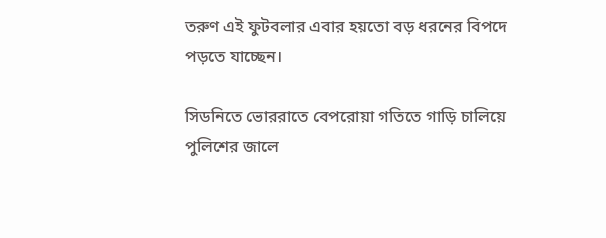তরুণ এই ফুটবলার এবার হয়তো বড় ধরনের বিপদে পড়তে যাচ্ছেন।

সিডনিতে ভোররাতে বেপরোয়া গতিতে গাড়ি চালিয়ে পুলিশের জালে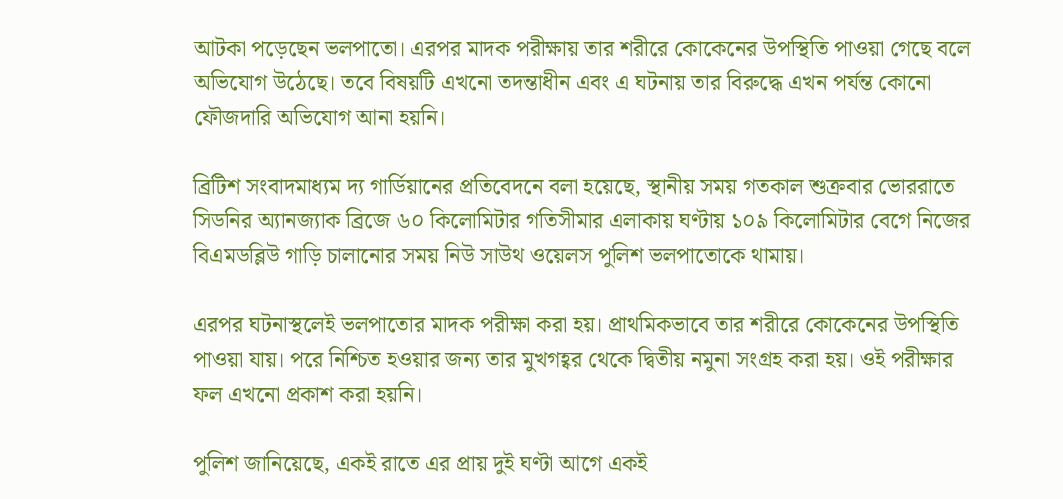আটকা পড়েছেন ভলপাতো। এরপর মাদক পরীক্ষায় তার শরীরে কোকেনের উপস্থিতি পাওয়া গেছে বলে অভিযোগ উঠেছে। তবে বিষয়টি এখনো তদন্তাধীন এবং এ ঘটনায় তার বিরুদ্ধে এখন পর্যন্ত কোনো ফৌজদারি অভিযোগ আনা হয়নি।

ব্রিটিশ সংবাদমাধ্যম দ্য গার্ডিয়ানের প্রতিবেদনে বলা হয়েছে, স্থানীয় সময় গতকাল শুক্রবার ভোররাতে সিডনির অ্যানজ্যাক ব্রিজে ৬০ কিলোমিটার গতিসীমার এলাকায় ঘণ্টায় ১০৯ কিলোমিটার বেগে নিজের বিএমডব্লিউ গাড়ি চালানোর সময় নিউ সাউথ ওয়েলস পুলিশ ভলপাতোকে থামায়।

এরপর ঘটনাস্থলেই ভলপাতোর মাদক পরীক্ষা করা হয়। প্রাথমিকভাবে তার শরীরে কোকেনের উপস্থিতি পাওয়া যায়। পরে নিশ্চিত হওয়ার জন্য তার মুখগহ্বর থেকে দ্বিতীয় নমুনা সংগ্রহ করা হয়। ওই পরীক্ষার ফল এখনো প্রকাশ করা হয়নি।

পুলিশ জানিয়েছে, একই রাতে এর প্রায় দুই ঘণ্টা আগে একই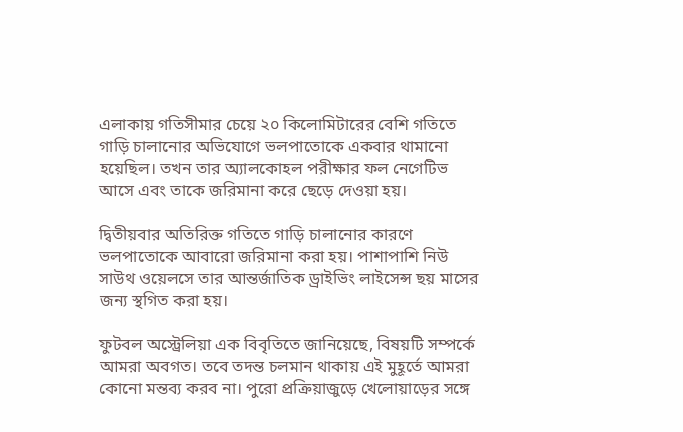এলাকায় গতিসীমার চেয়ে ২০ কিলোমিটারের বেশি গতিতে গাড়ি চালানোর অভিযোগে ভলপাতোকে একবার থামানো হয়েছিল। তখন তার অ্যালকোহল পরীক্ষার ফল নেগেটিভ আসে এবং তাকে জরিমানা করে ছেড়ে দেওয়া হয়।

দ্বিতীয়বার অতিরিক্ত গতিতে গাড়ি চালানোর কারণে ভলপাতোকে আবারো জরিমানা করা হয়। পাশাপাশি নিউ সাউথ ওয়েলসে তার আন্তর্জাতিক ড্রাইভিং লাইসেন্স ছয় মাসের জন্য স্থগিত করা হয়।

ফুটবল অস্ট্রেলিয়া এক বিবৃতিতে জানিয়েছে, বিষয়টি সম্পর্কে আমরা অবগত। তবে তদন্ত চলমান থাকায় এই মুহূর্তে আমরা কোনো মন্তব্য করব না। পুরো প্রক্রিয়াজুড়ে খেলোয়াড়ের সঙ্গে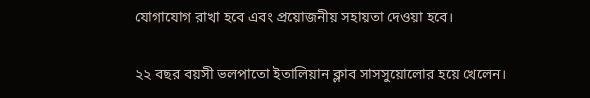যোগাযোগ রাখা হবে এবং প্রয়োজনীয় সহায়তা দেওয়া হবে।

২২ বছর বয়সী ভলপাতো ইতালিয়ান ক্লাব সাসসুয়োলোর হয়ে খেলেন।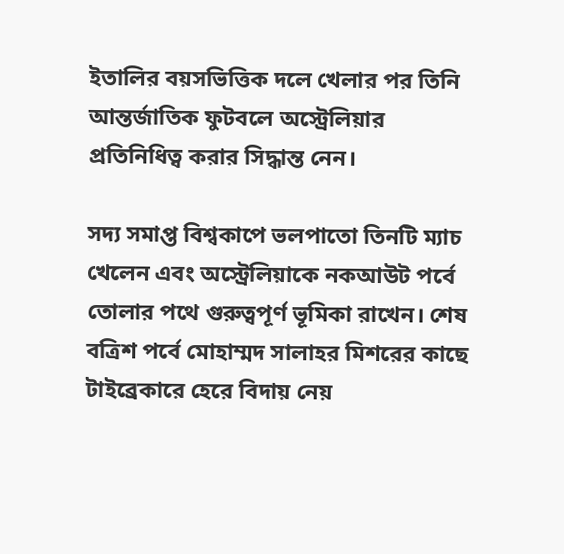ইতালির বয়সভিত্তিক দলে খেলার পর তিনি আন্তর্জাতিক ফুটবলে অস্ট্রেলিয়ার প্রতিনিধিত্ব করার সিদ্ধান্ত নেন।

সদ্য সমাপ্ত বিশ্বকাপে ভলপাতো তিনটি ম্যাচ খেলেন এবং অস্ট্রেলিয়াকে নকআউট পর্বে তোলার পথে গুরুত্বপূর্ণ ভূমিকা রাখেন। শেষ বত্রিশ পর্বে মোহাম্মদ সালাহর মিশরের কাছে টাইব্রেকারে হেরে বিদায় নেয়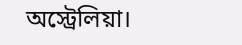অস্ট্রেলিয়া।